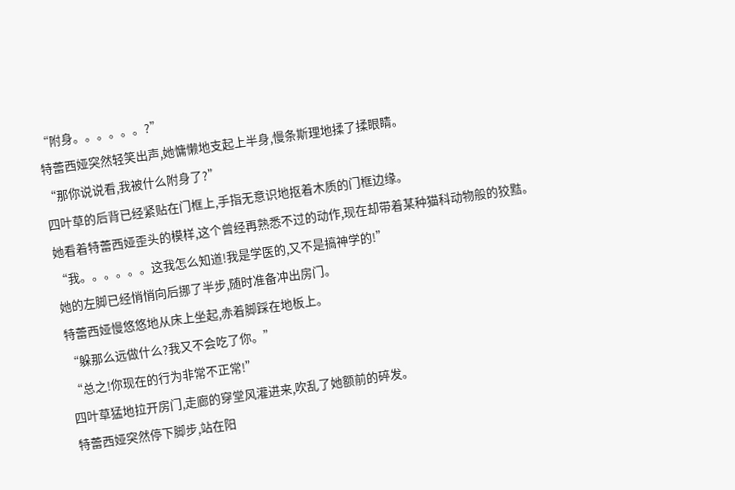“附身。。。。。。?”
特蕾西娅突然轻笑出声,她慵懒地支起上半身,慢条斯理地揉了揉眼睛。
“那你说说看,我被什么附身了?”
四叶草的后背已经紧贴在门框上,手指无意识地抠着木质的门框边缘。
她看着特蕾西娅歪头的模样,这个曾经再熟悉不过的动作,现在却带着某种猫科动物般的狡黠。
“我。。。。。。这我怎么知道!我是学医的,又不是搞神学的!”
她的左脚已经悄悄向后挪了半步,随时准备冲出房门。
特蕾西娅慢悠悠地从床上坐起,赤着脚踩在地板上。
“躲那么远做什么?我又不会吃了你。”
“总之!你现在的行为非常不正常!”
四叶草猛地拉开房门,走廊的穿堂风灌进来,吹乱了她额前的碎发。
特蕾西娅突然停下脚步,站在阳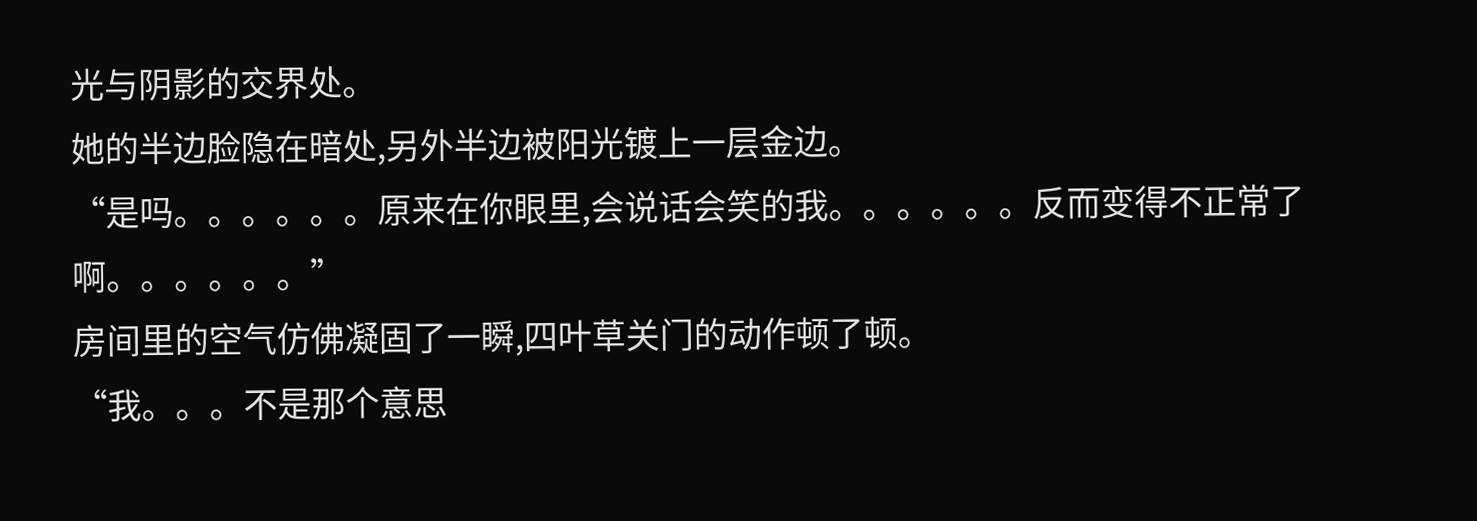光与阴影的交界处。
她的半边脸隐在暗处,另外半边被阳光镀上一层金边。
“是吗。。。。。。原来在你眼里,会说话会笑的我。。。。。。反而变得不正常了啊。。。。。。”
房间里的空气仿佛凝固了一瞬,四叶草关门的动作顿了顿。
“我。。。不是那个意思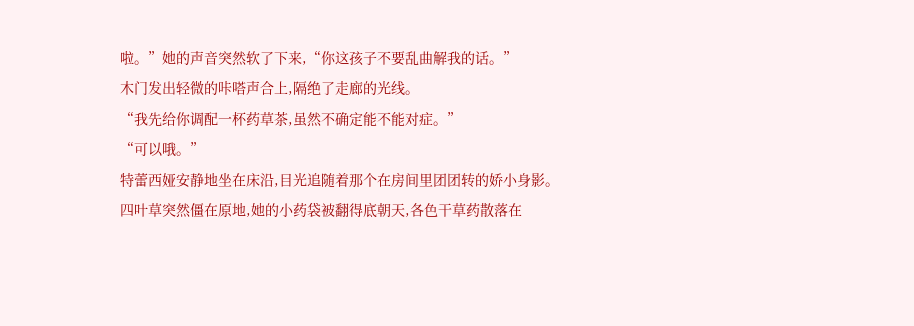啦。”她的声音突然软了下来,“你这孩子不要乱曲解我的话。”
木门发出轻微的咔嗒声合上,隔绝了走廊的光线。
“我先给你调配一杯药草茶,虽然不确定能不能对症。”
“可以哦。”
特蕾西娅安静地坐在床沿,目光追随着那个在房间里团团转的娇小身影。
四叶草突然僵在原地,她的小药袋被翻得底朝天,各色干草药散落在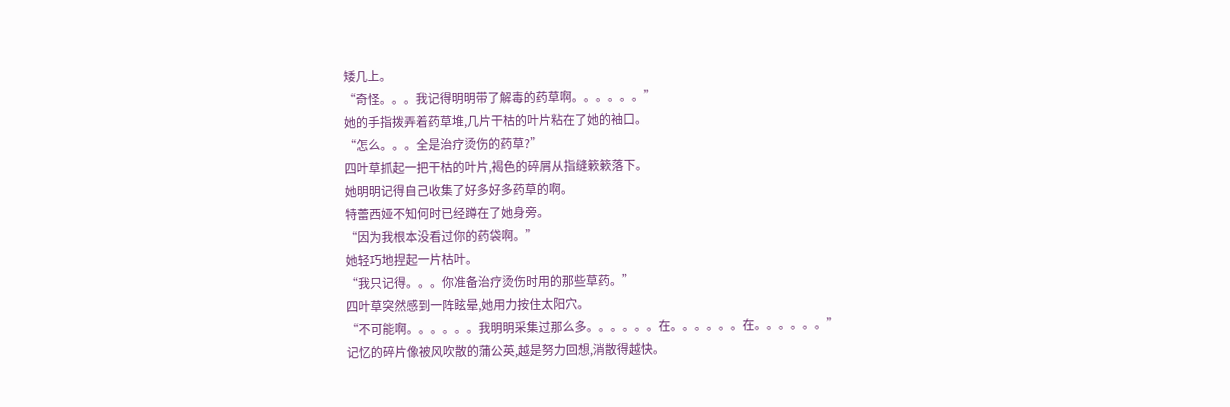矮几上。
“奇怪。。。我记得明明带了解毒的药草啊。。。。。。”
她的手指拨弄着药草堆,几片干枯的叶片粘在了她的袖口。
“怎么。。。全是治疗烫伤的药草?”
四叶草抓起一把干枯的叶片,褐色的碎屑从指缝簌簌落下。
她明明记得自己收集了好多好多药草的啊。
特蕾西娅不知何时已经蹲在了她身旁。
“因为我根本没看过你的药袋啊。”
她轻巧地捏起一片枯叶。
“我只记得。。。你准备治疗烫伤时用的那些草药。”
四叶草突然感到一阵眩晕,她用力按住太阳穴。
“不可能啊。。。。。。我明明采集过那么多。。。。。。在。。。。。。在。。。。。。”
记忆的碎片像被风吹散的蒲公英,越是努力回想,消散得越快。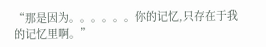“那是因为。。。。。。你的记忆,只存在于我的记忆里啊。”